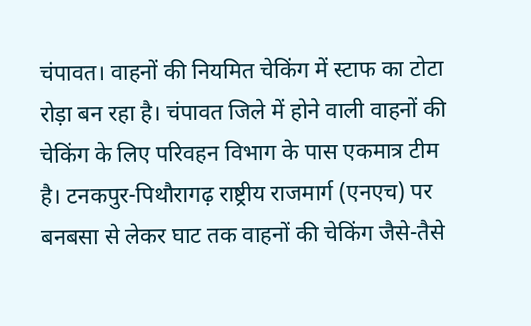चंपावत। वाहनों की नियमित चेकिंग में स्टाफ का टोटा रोड़ा बन रहा है। चंपावत जिले में होने वाली वाहनों की चेकिंग के लिए परिवहन विभाग के पास एकमात्र टीम है। टनकपुर-पिथौरागढ़ राष्ट्रीय राजमार्ग (एनएच) पर बनबसा से लेकर घाट तक वाहनों की चेकिंग जैसे-तैसे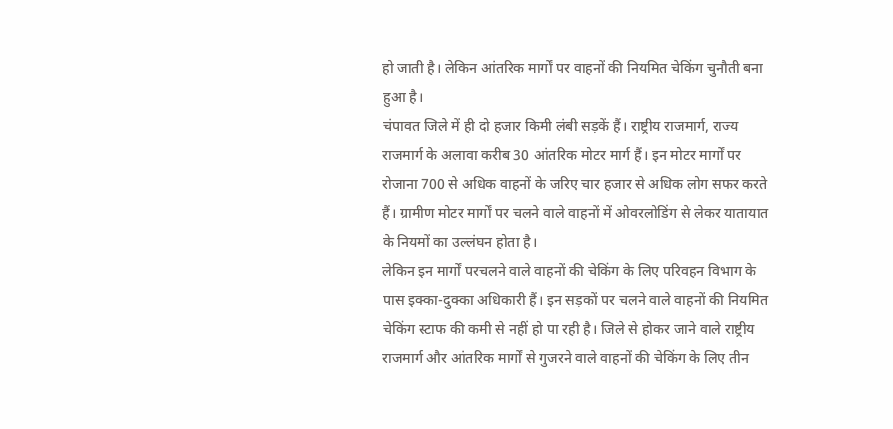हो जाती है। लेकिन आंतरिक मार्गों पर वाहनों की नियमित चेकिंग चुनौती बना हुआ है।
चंपावत जिले में ही दो हजार किमी लंबी सड़कें हैं। राष्ट्रीय राजमार्ग, राज्य राजमार्ग के अलावा करीब 30 आंतरिक मोटर मार्ग हैं। इन मोटर मार्गों पर रोजाना 700 से अधिक वाहनों के जरिए चार हजार से अधिक लोग सफर करते हैं। ग्रामीण मोटर मार्गों पर चलने वाले वाहनों में ओवरलोडिंग से लेकर यातायात के नियमों का उल्लंघन होता है।
लेकिन इन मार्गों परचलने वाले वाहनों की चेकिंग के लिए परिवहन विभाग के पास इक्का-दुक्का अधिकारी हैं। इन सड़कों पर चलने वाले वाहनों की नियमित चेकिंग स्टाफ की कमी से नहीं हो पा रही है। जिले से होकर जाने वाले राष्ट्रीय राजमार्ग और आंतरिक मार्गों से गुजरने वाले वाहनों की चेकिंग के लिए तीन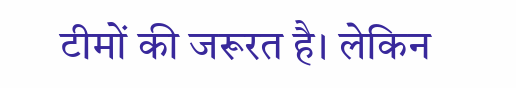टीमों की जरूरत है। लेकिन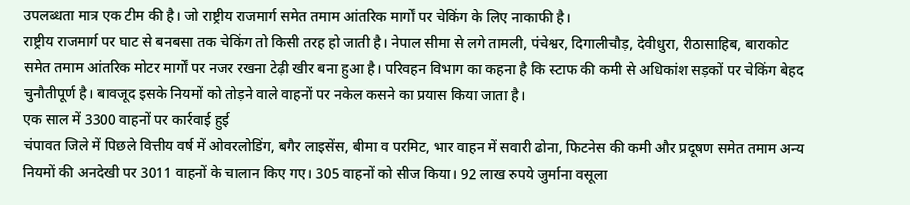उपलब्धता मात्र एक टीम की है। जो राष्ट्रीय राजमार्ग समेत तमाम आंतरिक मार्गों पर चेकिंग के लिए नाकाफी है।
राष्ट्रीय राजमार्ग पर घाट से बनबसा तक चेकिंग तो किसी तरह हो जाती है। नेपाल सीमा से लगे तामली, पंचेश्वर, दिगालीचौड़, देवीधुरा, रीठासाहिब, बाराकोट समेत तमाम आंतरिक मोटर मार्गों पर नजर रखना टेढ़ी खीर बना हुआ है। परिवहन विभाग का कहना है कि स्टाफ की कमी से अधिकांश सड़कों पर चेकिंग बेहद चुनौतीपूर्ण है। बावजूद इसके नियमों को तोड़ने वाले वाहनों पर नकेल कसने का प्रयास किया जाता है।
एक साल में 3300 वाहनों पर कार्रवाई हुई
चंपावत जिले में पिछले वित्तीय वर्ष में ओवरलोडिंग, बगैर लाइसेंस, बीमा व परमिट, भार वाहन में सवारी ढोना, फिटनेस की कमी और प्रदूषण समेत तमाम अन्य नियमों की अनदेखी पर 3011 वाहनों के चालान किए गए। 305 वाहनों को सीज किया। 92 लाख रुपये जुर्माना वसूला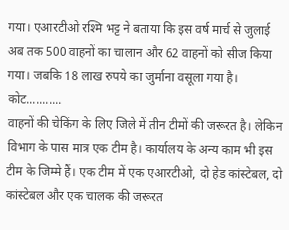गया। एआरटीओ रश्मि भट्ट ने बताया कि इस वर्ष मार्च से जुलाई अब तक 500 वाहनों का चालान और 62 वाहनों को सीज किया गया। जबकि 18 लाख रुपये का जुर्माना वसूला गया है।
कोट...........
वाहनों की चेकिंग के लिए जिले में तीन टीमों की जरूरत है। लेकिन विभाग के पास मात्र एक टीम है। कार्यालय के अन्य काम भी इस टीम के जिम्मे हैं। एक टीम में एक एआरटीओ, दो हेड कांस्टेबल, दो कांस्टेबल और एक चालक की जरूरत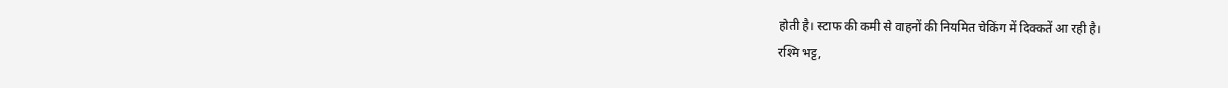होती है। स्टाफ की कमी से वाहनों की नियमित चेकिंग में दिक्कतें आ रही है।
रश्मि भट्ट,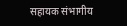सहायक संभागीय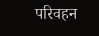परिवहन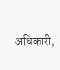अधिकारी,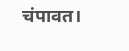चंपावत।